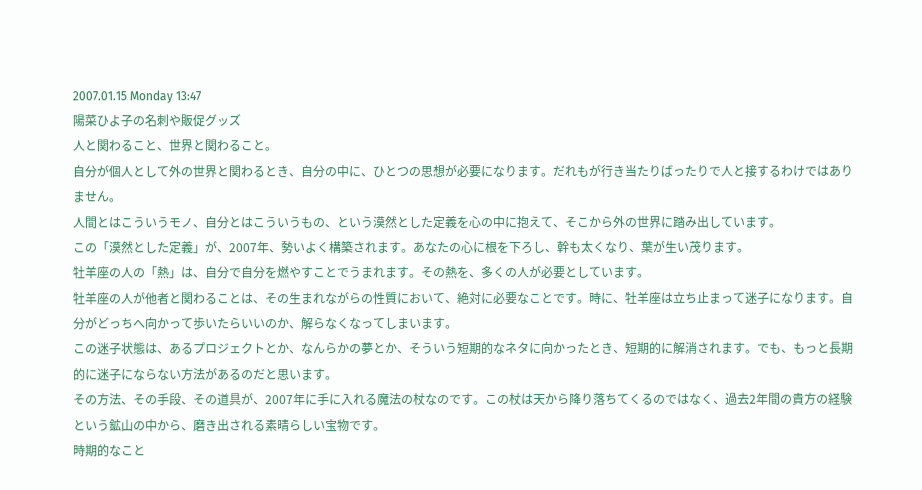2007.01.15 Monday 13:47
陽菜ひよ子の名刺や販促グッズ
人と関わること、世界と関わること。
自分が個人として外の世界と関わるとき、自分の中に、ひとつの思想が必要になります。だれもが行き当たりばったりで人と接するわけではありません。
人間とはこういうモノ、自分とはこういうもの、という漠然とした定義を心の中に抱えて、そこから外の世界に踏み出しています。
この「漠然とした定義」が、2007年、勢いよく構築されます。あなたの心に根を下ろし、幹も太くなり、葉が生い茂ります。
牡羊座の人の「熱」は、自分で自分を燃やすことでうまれます。その熱を、多くの人が必要としています。
牡羊座の人が他者と関わることは、その生まれながらの性質において、絶対に必要なことです。時に、牡羊座は立ち止まって迷子になります。自分がどっちへ向かって歩いたらいいのか、解らなくなってしまいます。
この迷子状態は、あるプロジェクトとか、なんらかの夢とか、そういう短期的なネタに向かったとき、短期的に解消されます。でも、もっと長期的に迷子にならない方法があるのだと思います。
その方法、その手段、その道具が、2007年に手に入れる魔法の杖なのです。この杖は天から降り落ちてくるのではなく、過去2年間の貴方の経験という鉱山の中から、磨き出される素晴らしい宝物です。
時期的なこと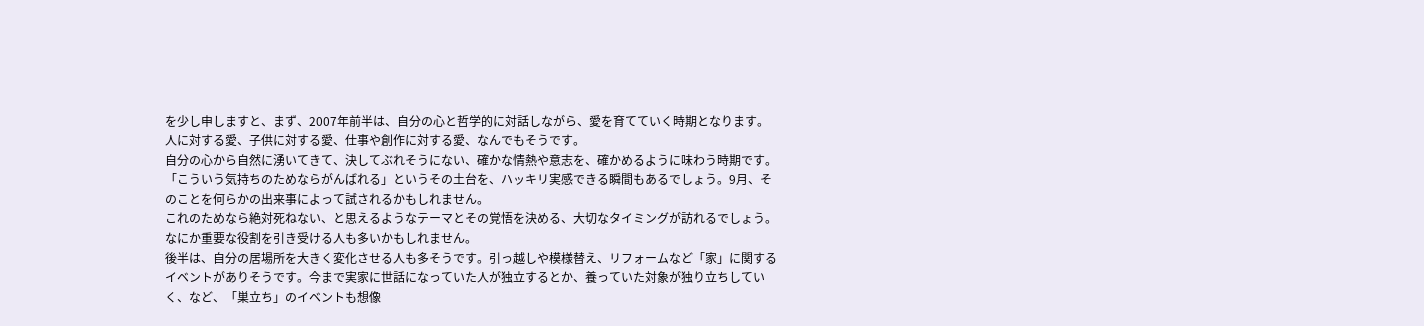を少し申しますと、まず、2007年前半は、自分の心と哲学的に対話しながら、愛を育てていく時期となります。
人に対する愛、子供に対する愛、仕事や創作に対する愛、なんでもそうです。
自分の心から自然に湧いてきて、決してぶれそうにない、確かな情熱や意志を、確かめるように味わう時期です。
「こういう気持ちのためならがんばれる」というその土台を、ハッキリ実感できる瞬間もあるでしょう。9月、そのことを何らかの出来事によって試されるかもしれません。
これのためなら絶対死ねない、と思えるようなテーマとその覚悟を決める、大切なタイミングが訪れるでしょう。なにか重要な役割を引き受ける人も多いかもしれません。
後半は、自分の居場所を大きく変化させる人も多そうです。引っ越しや模様替え、リフォームなど「家」に関するイベントがありそうです。今まで実家に世話になっていた人が独立するとか、養っていた対象が独り立ちしていく、など、「巣立ち」のイベントも想像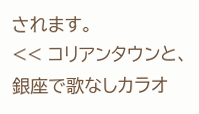されます。
<< コリアンタウンと、銀座で歌なしカラオ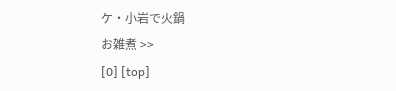ケ・小岩で火鍋
お雑煮 >>
[0] [top]